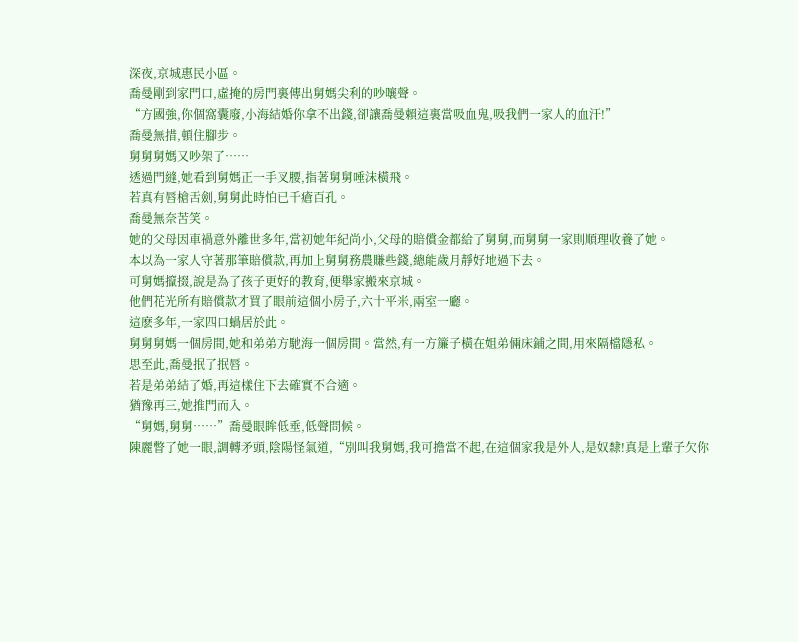深夜,京城惠民小區。
喬曼剛到家門口,虛掩的房門裏傳出舅媽尖利的吵嚷聲。
“方國強,你個窩囊廢,小海結婚你拿不出錢,卻讓喬曼賴這裏當吸血鬼,吸我們一家人的血汗!”
喬曼無措,頓住腳步。
舅舅舅媽又吵架了……
透過門縫,她看到舅媽正一手叉腰,指著舅舅唾沫橫飛。
若真有唇槍舌劍,舅舅此時怕已千瘡百孔。
喬曼無奈苦笑。
她的父母因車禍意外離世多年,當初她年紀尚小,父母的賠償金都給了舅舅,而舅舅一家則順理收養了她。
本以為一家人守著那筆賠償款,再加上舅舅務農賺些錢,總能歲月靜好地過下去。
可舅媽攛掇,說是為了孩子更好的教育,便舉家搬來京城。
他們花光所有賠償款才買了眼前這個小房子,六十平米,兩室一廳。
這麽多年,一家四口蝸居於此。
舅舅舅媽一個房間,她和弟弟方馳海一個房間。當然,有一方簾子橫在姐弟倆床鋪之間,用來隔檔隱私。
思至此,喬曼抿了抿唇。
若是弟弟結了婚,再這樣住下去確實不合適。
猶豫再三,她推門而入。
“舅媽,舅舅……”喬曼眼眸低垂,低聲問候。
陳麗瞥了她一眼,調轉矛頭,陰陽怪氣道,“別叫我舅媽,我可擔當不起,在這個家我是外人,是奴隸!真是上輩子欠你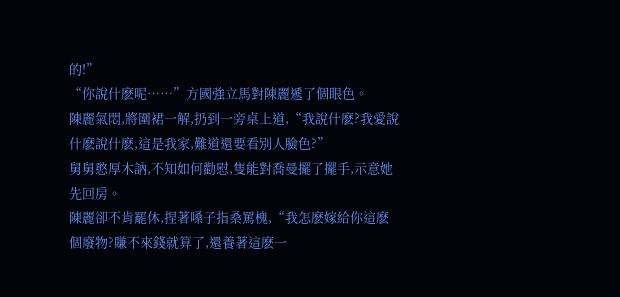的!”
“你說什麽呢……”方國強立馬對陳麗遞了個眼色。
陳麗氣悶,將圍裙一解,扔到一旁桌上道,“我說什麽?我愛說什麽說什麽,這是我家,難道還要看別人臉色?”
舅舅憨厚木訥,不知如何勸慰,隻能對喬曼擺了擺手,示意她先回房。
陳麗卻不肯罷休,捏著嗓子指桑罵槐,“我怎麽嫁給你這麽個廢物?賺不來錢就算了,還養著這麽一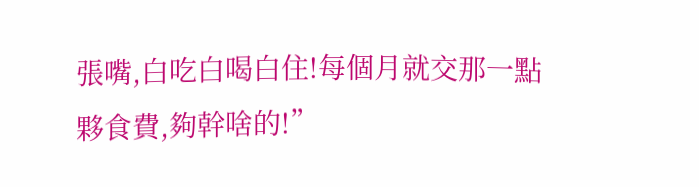張嘴,白吃白喝白住!每個月就交那一點夥食費,夠幹啥的!”